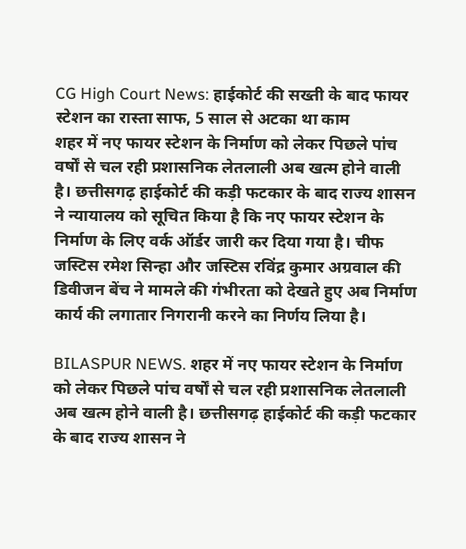CG High Court News: हाईकोर्ट की सख्ती के बाद फायर स्टेशन का रास्ता साफ, 5 साल से अटका था काम
शहर में नए फायर स्टेशन के निर्माण को लेकर पिछले पांच वर्षों से चल रही प्रशासनिक लेतलाली अब खत्म होने वाली है। छत्तीसगढ़ हाईकोर्ट की कड़ी फटकार के बाद राज्य शासन ने न्यायालय को सूचित किया है कि नए फायर स्टेशन के निर्माण के लिए वर्क ऑर्डर जारी कर दिया गया है। चीफ जस्टिस रमेश सिन्हा और जस्टिस रविंद्र कुमार अग्रवाल की डिवीजन बेंच ने मामले की गंभीरता को देखते हुए अब निर्माण कार्य की लगातार निगरानी करने का निर्णय लिया है।

BILASPUR NEWS. शहर में नए फायर स्टेशन के निर्माण को लेकर पिछले पांच वर्षों से चल रही प्रशासनिक लेतलाली अब खत्म होने वाली है। छत्तीसगढ़ हाईकोर्ट की कड़ी फटकार के बाद राज्य शासन ने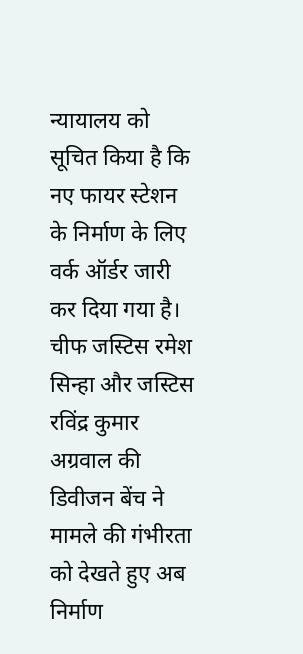न्यायालय को सूचित किया है कि नए फायर स्टेशन के निर्माण के लिए वर्क ऑर्डर जारी कर दिया गया है। चीफ जस्टिस रमेश सिन्हा और जस्टिस रविंद्र कुमार अग्रवाल की डिवीजन बेंच ने मामले की गंभीरता को देखते हुए अब निर्माण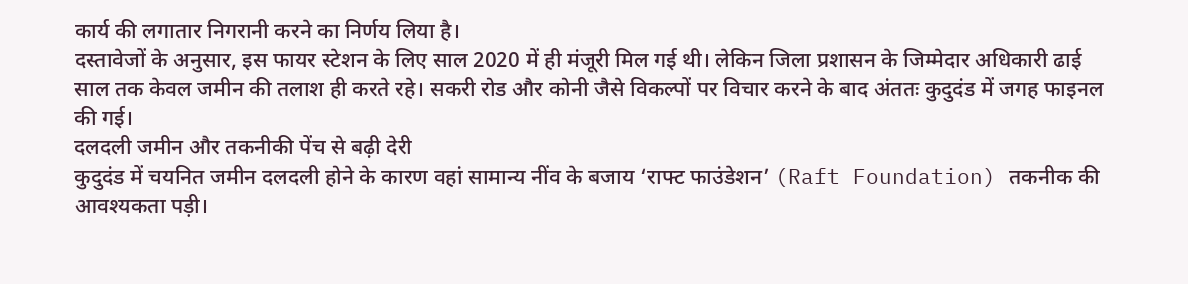कार्य की लगातार निगरानी करने का निर्णय लिया है।
दस्तावेजों के अनुसार, इस फायर स्टेशन के लिए साल 2020 में ही मंजूरी मिल गई थी। लेकिन जिला प्रशासन के जिम्मेदार अधिकारी ढाई साल तक केवल जमीन की तलाश ही करते रहे। सकरी रोड और कोनी जैसे विकल्पों पर विचार करने के बाद अंततः कुदुदंड में जगह फाइनल की गई।
दलदली जमीन और तकनीकी पेंच से बढ़ी देरी
कुदुदंड में चयनित जमीन दलदली होने के कारण वहां सामान्य नींव के बजाय ‘राफ्ट फाउंडेशन’ (Raft Foundation) तकनीक की आवश्यकता पड़ी।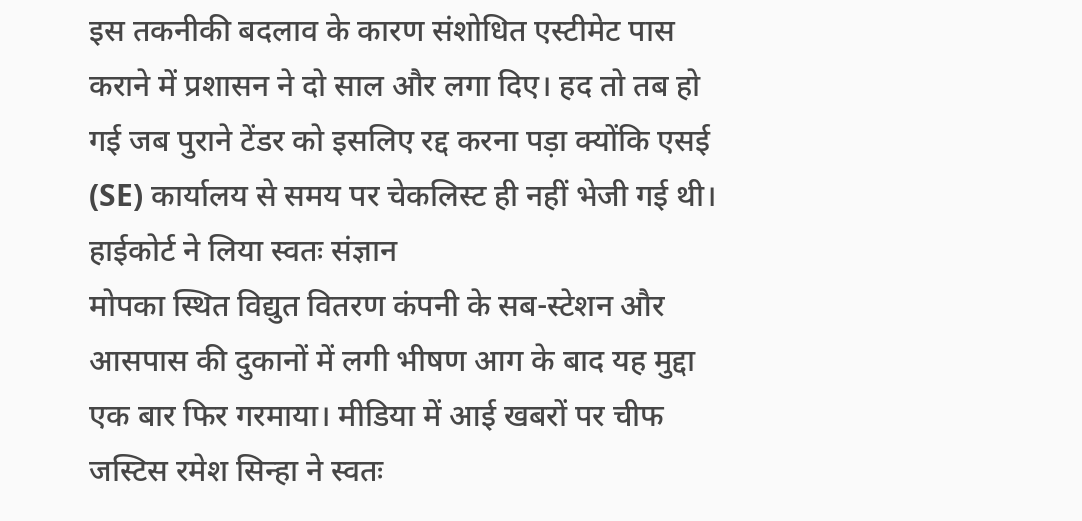इस तकनीकी बदलाव के कारण संशोधित एस्टीमेट पास कराने में प्रशासन ने दो साल और लगा दिए। हद तो तब हो गई जब पुराने टेंडर को इसलिए रद्द करना पड़ा क्योंकि एसई (SE) कार्यालय से समय पर चेकलिस्ट ही नहीं भेजी गई थी।
हाईकोर्ट ने लिया स्वतः संज्ञान
मोपका स्थित विद्युत वितरण कंपनी के सब-स्टेशन और आसपास की दुकानों में लगी भीषण आग के बाद यह मुद्दा एक बार फिर गरमाया। मीडिया में आई खबरों पर चीफ जस्टिस रमेश सिन्हा ने स्वतः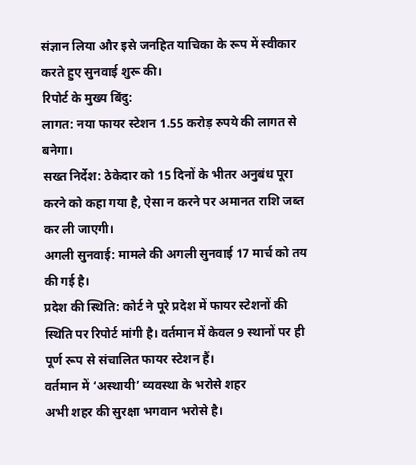संज्ञान लिया और इसे जनहित याचिका के रूप में स्वीकार करते हुए सुनवाई शुरू की।
रिपोर्ट के मुख्य बिंदु:
लागत: नया फायर स्टेशन 1.55 करोड़ रुपये की लागत से बनेगा।
सख्त निर्देश: ठेकेदार को 15 दिनों के भीतर अनुबंध पूरा करने को कहा गया है, ऐसा न करने पर अमानत राशि जब्त कर ली जाएगी।
अगली सुनवाई: मामले की अगली सुनवाई 17 मार्च को तय की गई है।
प्रदेश की स्थिति: कोर्ट ने पूरे प्रदेश में फायर स्टेशनों की स्थिति पर रिपोर्ट मांगी है। वर्तमान में केवल 9 स्थानों पर ही पूर्ण रूप से संचालित फायर स्टेशन हैं।
वर्तमान में ‘अस्थायी’ व्यवस्था के भरोसे शहर
अभी शहर की सुरक्षा भगवान भरोसे है।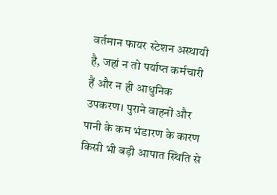वर्तमान फायर स्टेशन अस्थायी है, जहां न तो पर्याप्त कर्मचारी हैं और न ही आधुनिक उपकरण। पुराने वाहनों और पानी के कम भंडारण के कारण किसी भी बड़ी आपात स्थिति से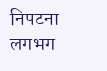निपटना लगभग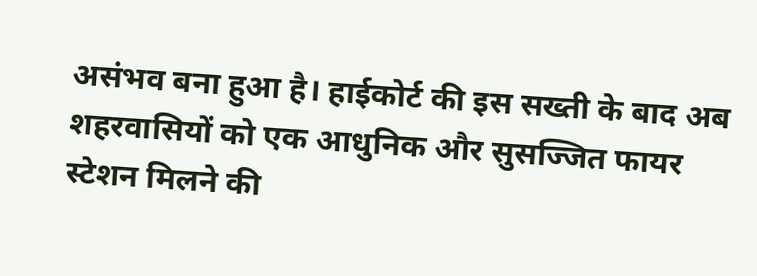असंभव बना हुआ है। हाईकोर्ट की इस सख्ती के बाद अब शहरवासियों को एक आधुनिक और सुसज्जित फायर स्टेशन मिलने की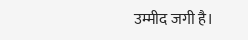उम्मीद जगी है।